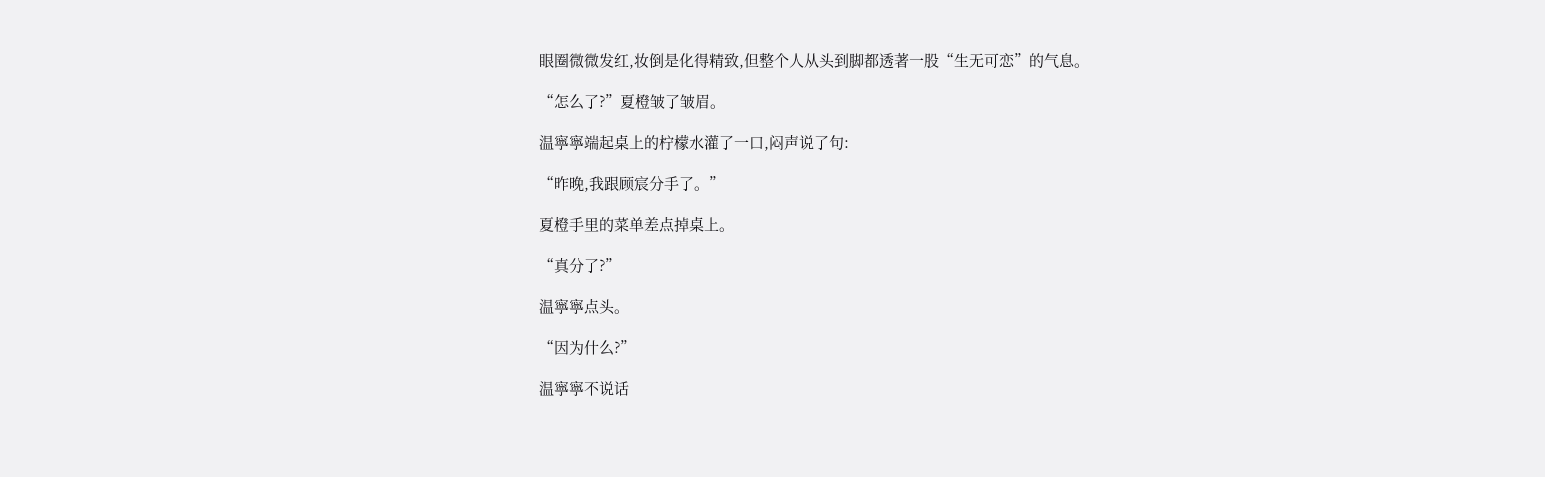眼圈微微发红,妆倒是化得精致,但整个人从头到脚都透著一股“生无可恋”的气息。

“怎么了?”夏橙皱了皱眉。

温寧寧端起桌上的柠檬水灌了一口,闷声说了句:

“昨晚,我跟顾宸分手了。”

夏橙手里的菜单差点掉桌上。

“真分了?”

温寧寧点头。

“因为什么?”

温寧寧不说话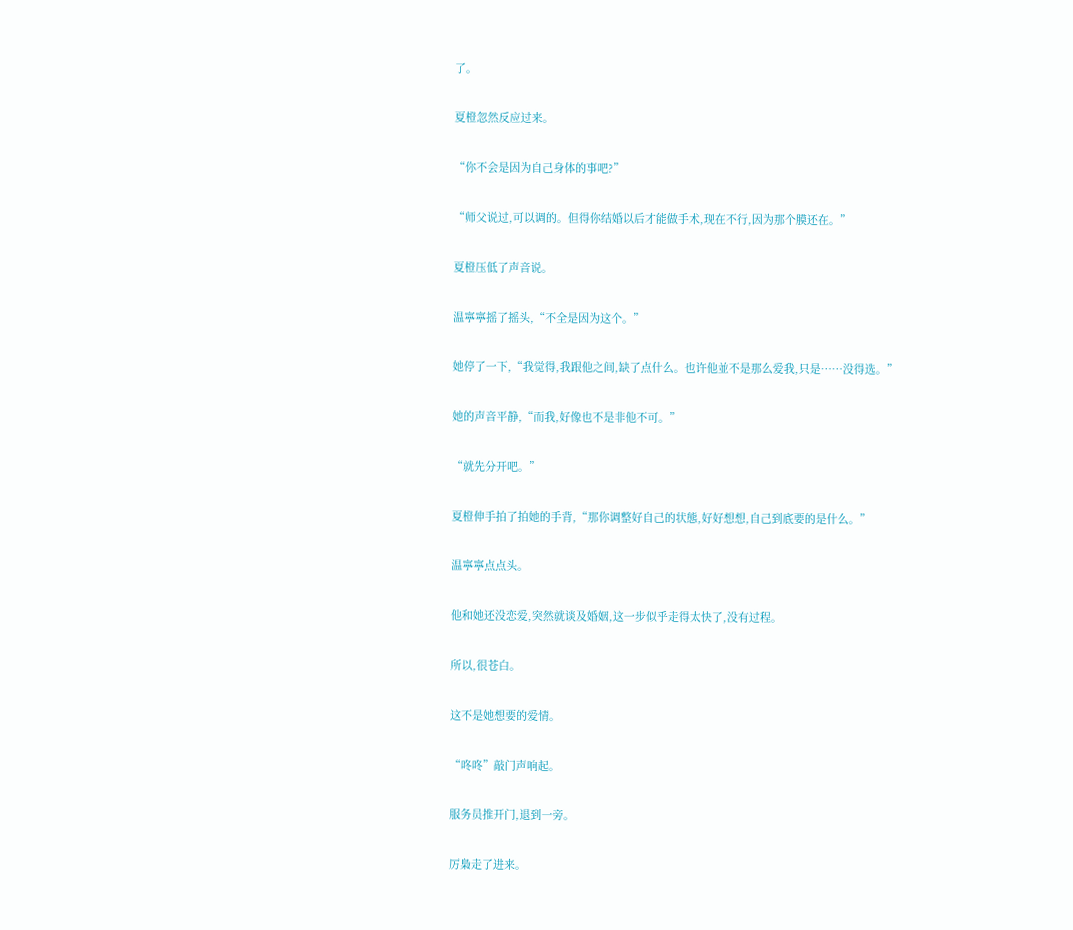了。

夏橙忽然反应过来。

“你不会是因为自己身体的事吧?”

“师父说过,可以调的。但得你结婚以后才能做手术,现在不行,因为那个膜还在。”

夏橙压低了声音说。

温寧寧摇了摇头,“不全是因为这个。”

她停了一下,“我觉得,我跟他之间,缺了点什么。也许他並不是那么爱我,只是……没得选。”

她的声音平静,“而我,好像也不是非他不可。”

“就先分开吧。”

夏橙伸手拍了拍她的手背,“那你调整好自己的状態,好好想想,自己到底要的是什么。”

温寧寧点点头。

他和她还没恋爱,突然就谈及婚姻,这一步似乎走得太快了,没有过程。

所以,很苍白。

这不是她想要的爱情。

“咚咚”敲门声响起。

服务员推开门,退到一旁。

厉梟走了进来。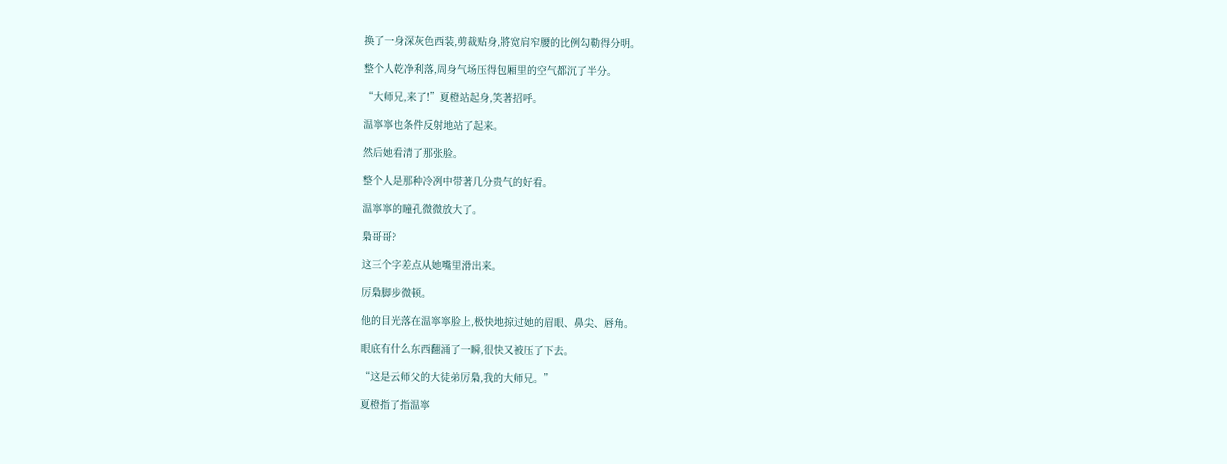换了一身深灰色西装,剪裁贴身,將宽肩窄腰的比例勾勒得分明。

整个人乾净利落,周身气场压得包厢里的空气都沉了半分。

“大师兄,来了!”夏橙站起身,笑著招呼。

温寧寧也条件反射地站了起来。

然后她看清了那张脸。

整个人是那种冷冽中带著几分贵气的好看。

温寧寧的瞳孔微微放大了。

梟哥哥?

这三个字差点从她嘴里滑出来。

厉梟脚步微顿。

他的目光落在温寧寧脸上,极快地掠过她的眉眼、鼻尖、唇角。

眼底有什么东西翻涌了一瞬,很快又被压了下去。

“这是云师父的大徒弟厉梟,我的大师兄。”

夏橙指了指温寧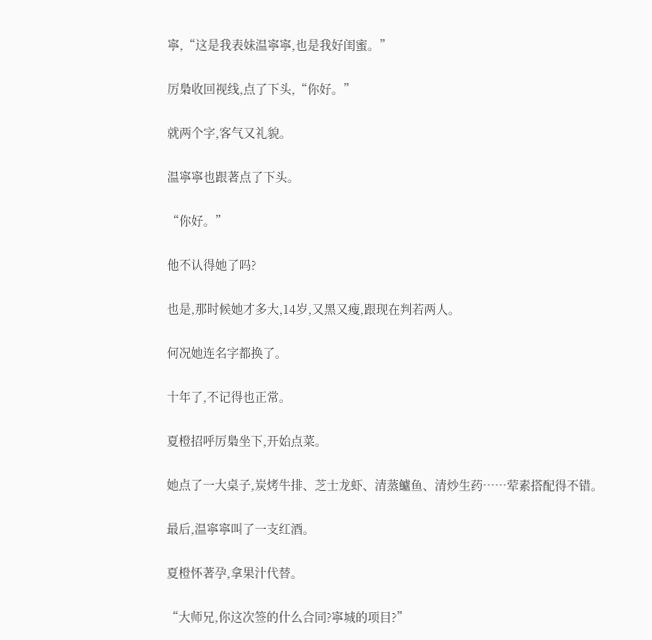寧,“这是我表妹温寧寧,也是我好闺蜜。”

厉梟收回视线,点了下头,“你好。”

就两个字,客气又礼貌。

温寧寧也跟著点了下头。

“你好。”

他不认得她了吗?

也是,那时候她才多大,14岁,又黑又瘦,跟现在判若两人。

何况她连名字都换了。

十年了,不记得也正常。

夏橙招呼厉梟坐下,开始点菜。

她点了一大桌子,炭烤牛排、芝士龙虾、清蒸鱸鱼、清炒生药……荤素搭配得不错。

最后,温寧寧叫了一支红酒。

夏橙怀著孕,拿果汁代替。

“大师兄,你这次签的什么合同?寧城的项目?”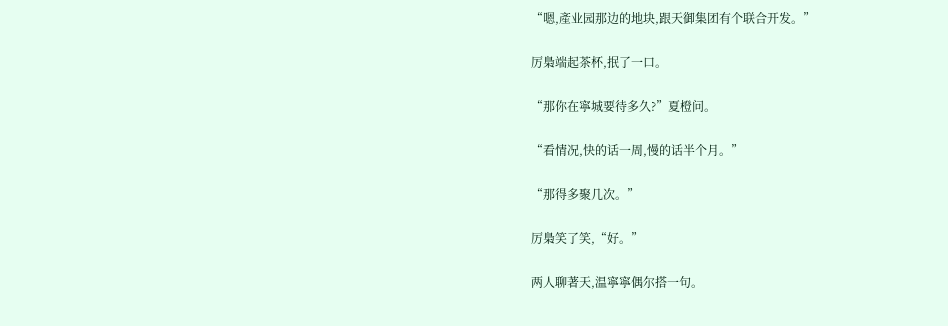“嗯,產业园那边的地块,跟天御集团有个联合开发。”

厉梟端起茶杯,抿了一口。

“那你在寧城要待多久?”夏橙问。

“看情况,快的话一周,慢的话半个月。”

“那得多聚几次。”

厉梟笑了笑,“好。”

两人聊著天,温寧寧偶尔搭一句。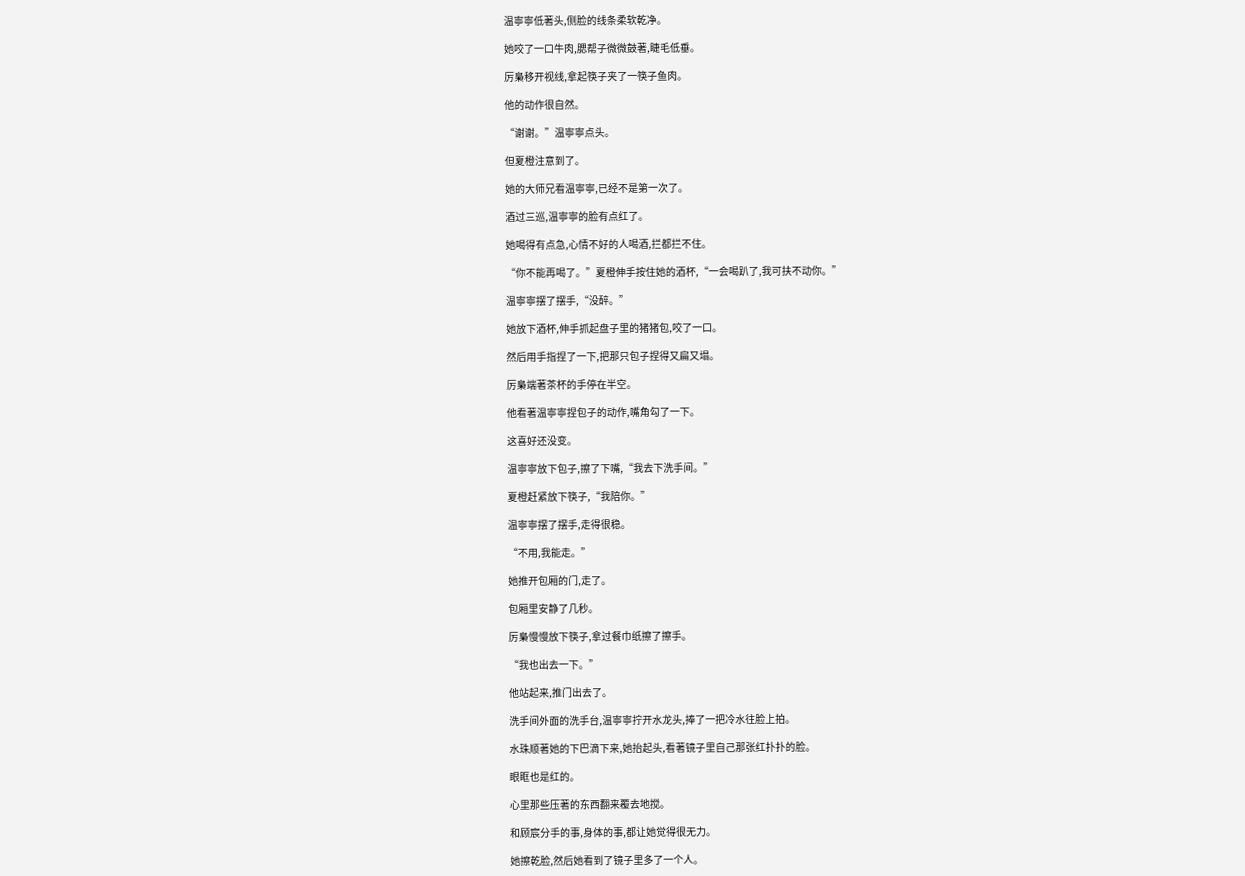温寧寧低著头,侧脸的线条柔软乾净。

她咬了一口牛肉,腮帮子微微鼓著,睫毛低垂。

厉梟移开视线,拿起筷子夹了一筷子鱼肉。

他的动作很自然。

“谢谢。”温寧寧点头。

但夏橙注意到了。

她的大师兄看温寧寧,已经不是第一次了。

酒过三巡,温寧寧的脸有点红了。

她喝得有点急,心情不好的人喝酒,拦都拦不住。

“你不能再喝了。”夏橙伸手按住她的酒杯,“一会喝趴了,我可扶不动你。”

温寧寧摆了摆手,“没醉。”

她放下酒杯,伸手抓起盘子里的猪猪包,咬了一口。

然后用手指捏了一下,把那只包子捏得又扁又塌。

厉梟端著茶杯的手停在半空。

他看著温寧寧捏包子的动作,嘴角勾了一下。

这喜好还没变。

温寧寧放下包子,擦了下嘴,“我去下洗手间。”

夏橙赶紧放下筷子,“我陪你。”

温寧寧摆了摆手,走得很稳。

“不用,我能走。”

她推开包厢的门,走了。

包厢里安静了几秒。

厉梟慢慢放下筷子,拿过餐巾纸擦了擦手。

“我也出去一下。”

他站起来,推门出去了。

洗手间外面的洗手台,温寧寧拧开水龙头,捧了一把冷水往脸上拍。

水珠顺著她的下巴滴下来,她抬起头,看著镜子里自己那张红扑扑的脸。

眼眶也是红的。

心里那些压著的东西翻来覆去地搅。

和顾宸分手的事,身体的事,都让她觉得很无力。

她擦乾脸,然后她看到了镜子里多了一个人。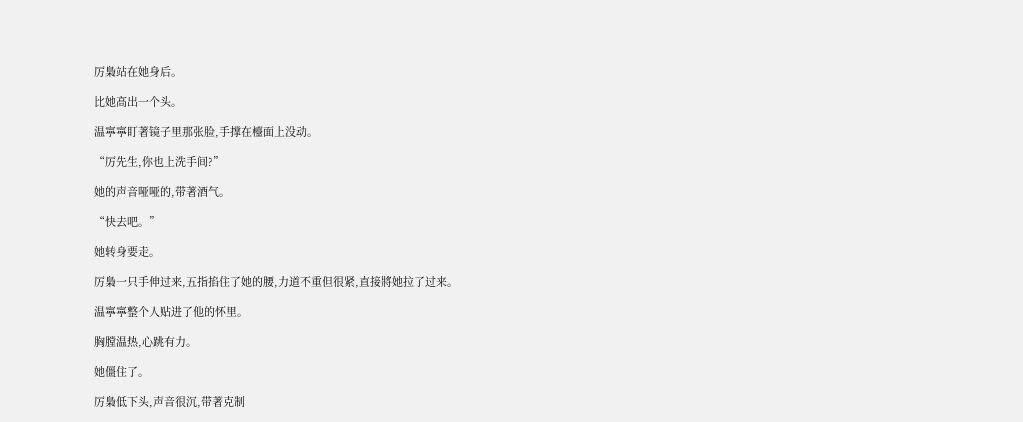厉梟站在她身后。

比她高出一个头。

温寧寧盯著镜子里那张脸,手撑在檯面上没动。

“厉先生,你也上洗手间?”

她的声音哑哑的,带著酒气。

“快去吧。”

她转身要走。

厉梟一只手伸过来,五指掐住了她的腰,力道不重但很紧,直接將她拉了过来。

温寧寧整个人贴进了他的怀里。

胸膛温热,心跳有力。

她僵住了。

厉梟低下头,声音很沉,带著克制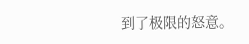到了极限的怒意。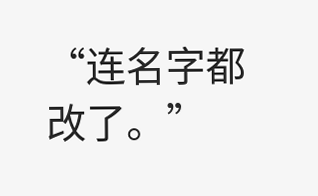“连名字都改了。”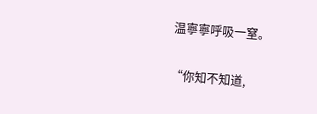温寧寧呼吸一窒。

“你知不知道,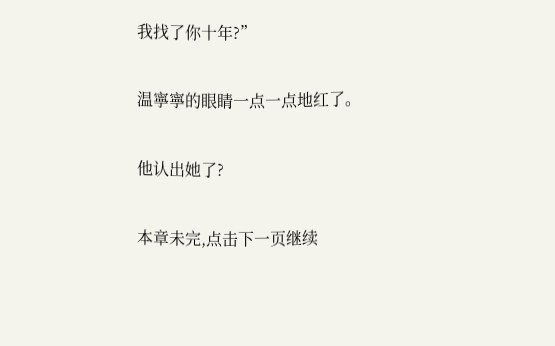我找了你十年?”

温寧寧的眼睛一点一点地红了。

他认出她了?

本章未完,点击下一页继续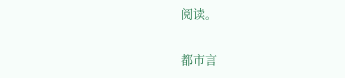阅读。

都市言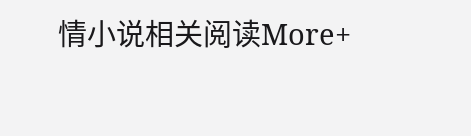情小说相关阅读More+